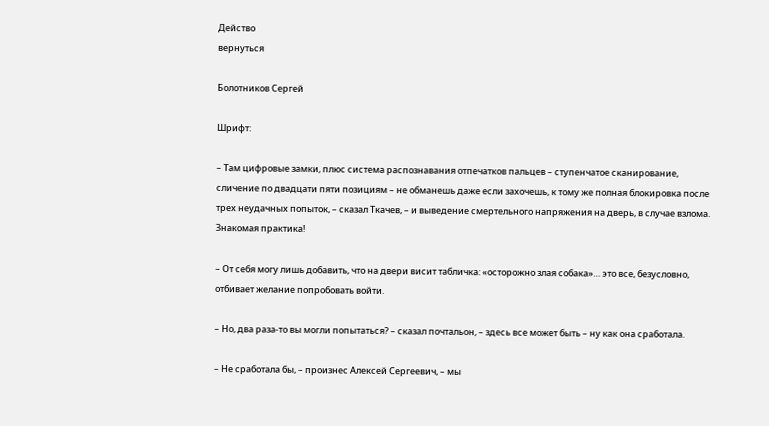Действо
вернуться

Болотников Сергей

Шрифт:

– Там цифровые замки, плюс система распознавания отпечатков пальцев – ступенчатое сканирование, сличение по двадцати пяти позициям – не обманешь даже если захочешь, к тому же полная блокировка после трех неудачных попыток, – сказал Ткачев, – и выведение смертельного напряжения на дверь, в случае взлома. Знакомая практика!

– От себя могу лишь добавить, что на двери висит табличка: «осторожно злая собака»… это все, безусловно, отбивает желание попробовать войти.

– Но, два раза-то вы могли попытаться? – сказал почтальон, – здесь все может быть – ну как она сработала.

– Не сработала бы, – произнес Алексей Сергеевич, – мы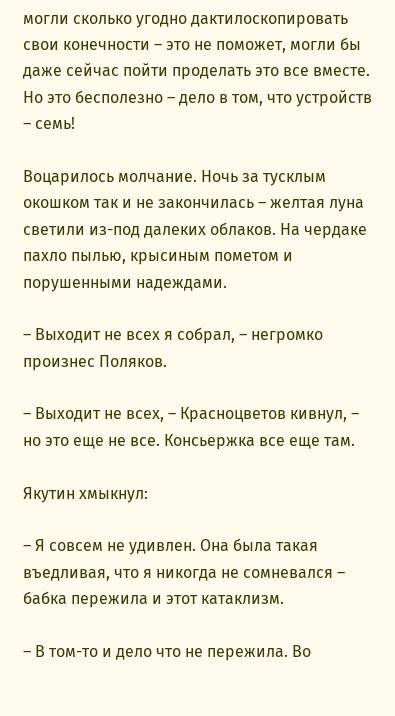могли сколько угодно дактилоскопировать свои конечности – это не поможет, могли бы даже сейчас пойти проделать это все вместе. Но это бесполезно – дело в том, что устройств – семь!

Воцарилось молчание. Ночь за тусклым окошком так и не закончилась – желтая луна светили из-под далеких облаков. На чердаке пахло пылью, крысиным пометом и порушенными надеждами.

– Выходит не всех я собрал, – негромко произнес Поляков.

– Выходит не всех, – Красноцветов кивнул, – но это еще не все. Консьержка все еще там.

Якутин хмыкнул:

– Я совсем не удивлен. Она была такая въедливая, что я никогда не сомневался – бабка пережила и этот катаклизм.

– В том-то и дело что не пережила. Во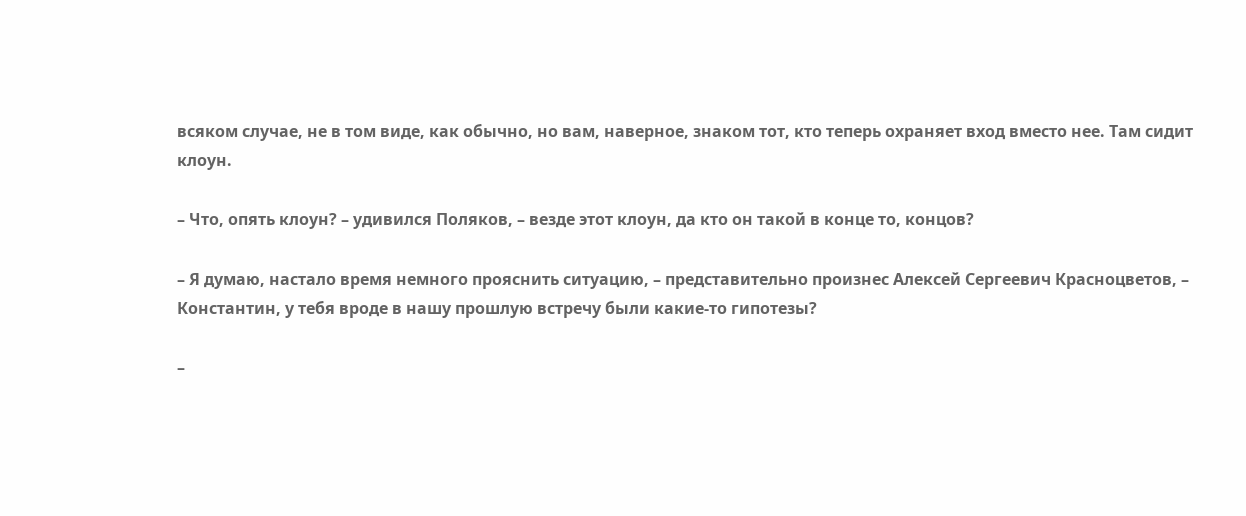всяком случае, не в том виде, как обычно, но вам, наверное, знаком тот, кто теперь охраняет вход вместо нее. Там сидит клоун.

– Что, опять клоун? – удивился Поляков, – везде этот клоун, да кто он такой в конце то, концов?

– Я думаю, настало время немного прояснить ситуацию, – представительно произнес Алексей Сергеевич Красноцветов, – Константин, у тебя вроде в нашу прошлую встречу были какие-то гипотезы?

–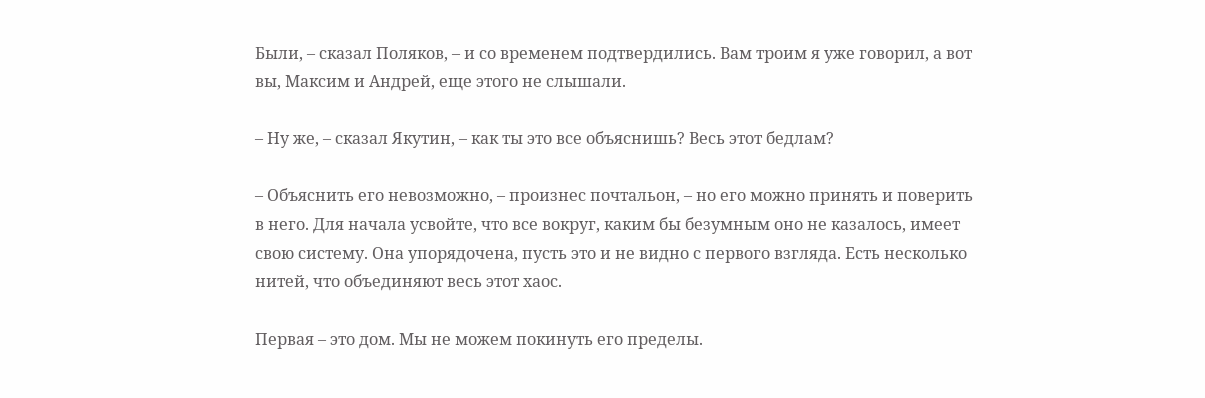Были, – сказал Поляков, – и со временем подтвердились. Вам троим я уже говорил, а вот вы, Максим и Андрей, еще этого не слышали.

– Ну же, – сказал Якутин, – как ты это все объяснишь? Весь этот бедлам?

– Объяснить его невозможно, – произнес почтальон, – но его можно принять и поверить в него. Для начала усвойте, что все вокруг, каким бы безумным оно не казалось, имеет свою систему. Она упорядочена, пусть это и не видно с первого взгляда. Есть несколько нитей, что объединяют весь этот хаос.

Первая – это дом. Мы не можем покинуть его пределы.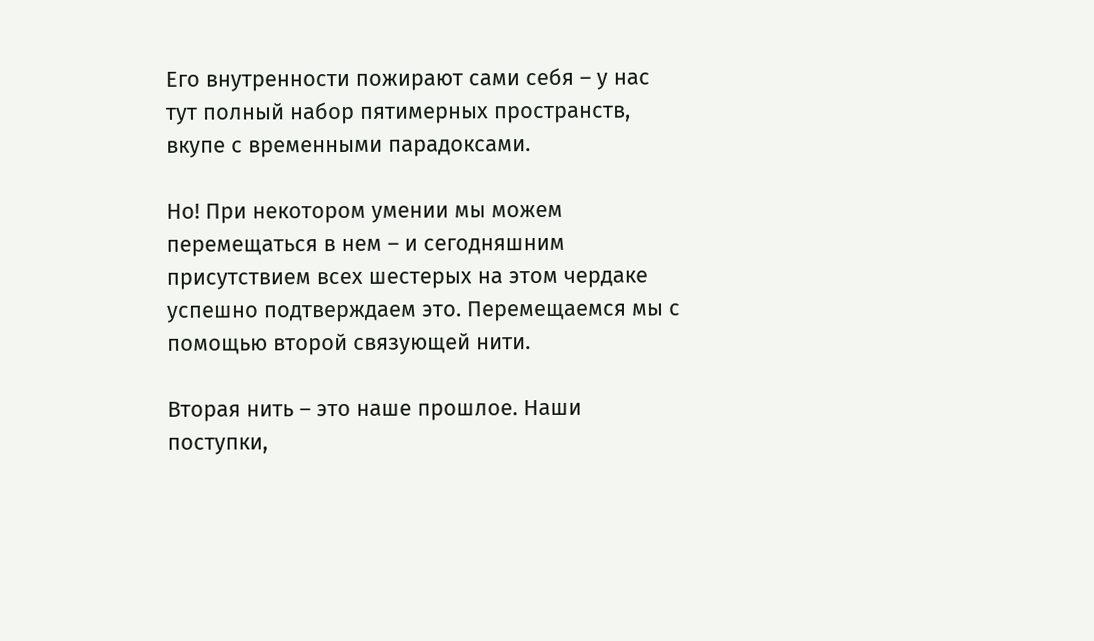Его внутренности пожирают сами себя – у нас тут полный набор пятимерных пространств, вкупе с временными парадоксами.

Но! При некотором умении мы можем перемещаться в нем – и сегодняшним присутствием всех шестерых на этом чердаке успешно подтверждаем это. Перемещаемся мы с помощью второй связующей нити.

Вторая нить – это наше прошлое. Наши поступки,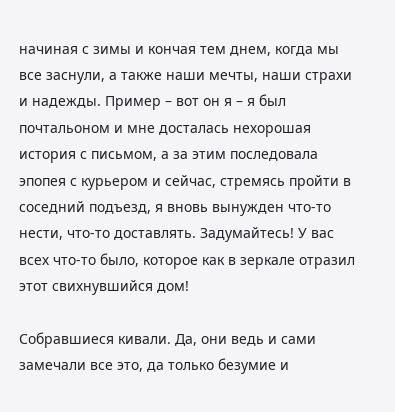начиная с зимы и кончая тем днем, когда мы все заснули, а также наши мечты, наши страхи и надежды. Пример – вот он я – я был почтальоном и мне досталась нехорошая история с письмом, а за этим последовала эпопея с курьером и сейчас, стремясь пройти в соседний подъезд, я вновь вынужден что-то нести, что-то доставлять. Задумайтесь! У вас всех что-то было, которое как в зеркале отразил этот свихнувшийся дом!

Собравшиеся кивали. Да, они ведь и сами замечали все это, да только безумие и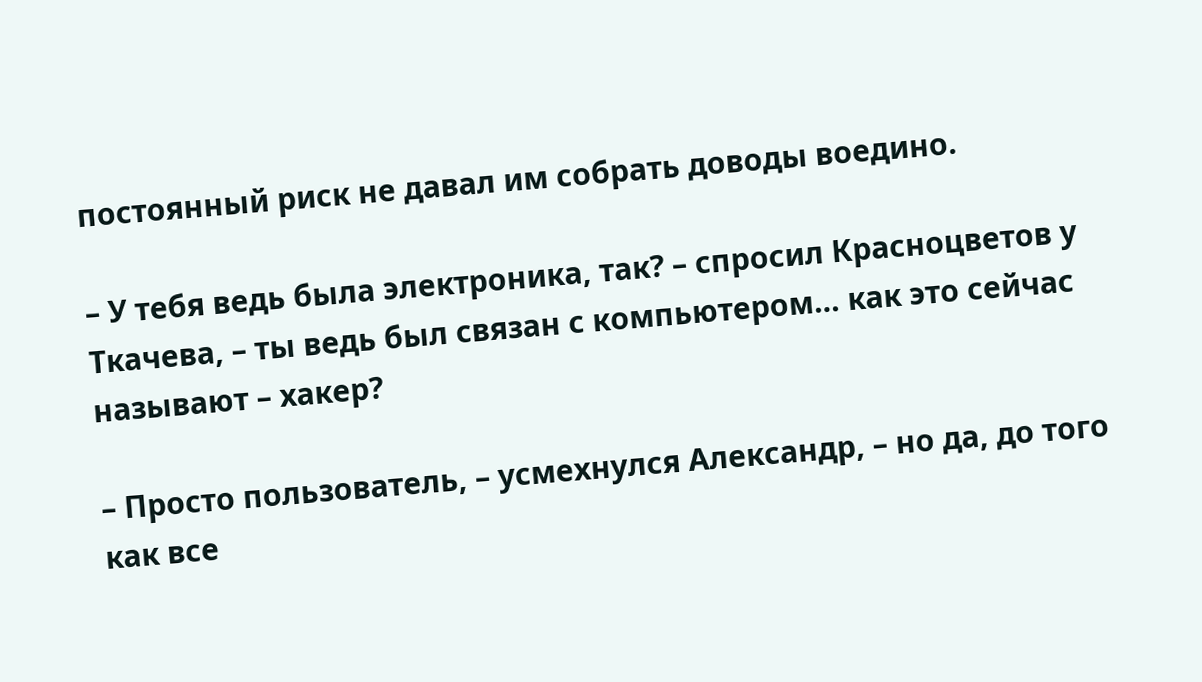постоянный риск не давал им собрать доводы воедино.

– У тебя ведь была электроника, так? – спросил Красноцветов у Ткачева, – ты ведь был связан с компьютером… как это сейчас называют – хакер?

– Просто пользователь, – усмехнулся Александр, – но да, до того как все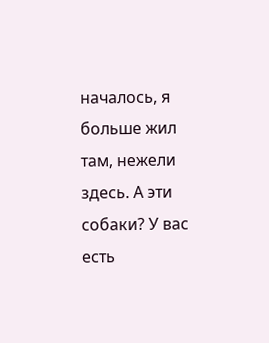началось, я больше жил там, нежели здесь. А эти собаки? У вас есть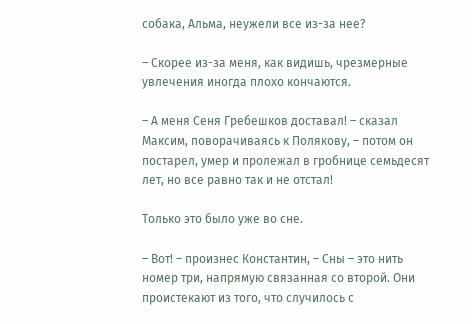собака, Альма, неужели все из-за нее?

– Скорее из-за меня, как видишь, чрезмерные увлечения иногда плохо кончаются.

– А меня Сеня Гребешков доставал! – сказал Максим, поворачиваясь к Полякову, – потом он постарел, умер и пролежал в гробнице семьдесят лет, но все равно так и не отстал!

Только это было уже во сне.

– Вот! – произнес Константин, – Сны – это нить номер три, напрямую связанная со второй. Они проистекают из того, что случилось с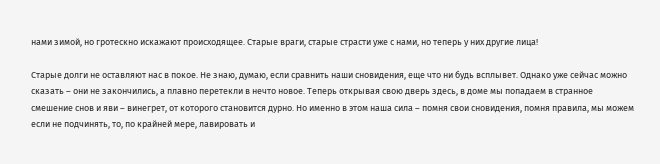нами зимой, но гротескно искажают происходящее. Старые враги, старые страсти уже с нами, но теперь у них другие лица!

Старые долги не оставляют нас в покое. Не знаю, думаю, если сравнить наши сновидения, еще что ни будь всплывет. Однако уже сейчас можно сказать – они не закончились, а плавно перетекли в нечто новое. Теперь открывая свою дверь здесь, в доме мы попадаем в странное смешение снов и яви – винегрет, от которого становится дурно. Но именно в этом наша сила – помня свои сновидения, помня правила, мы можем если не подчинять, то, по крайней мере, лавировать и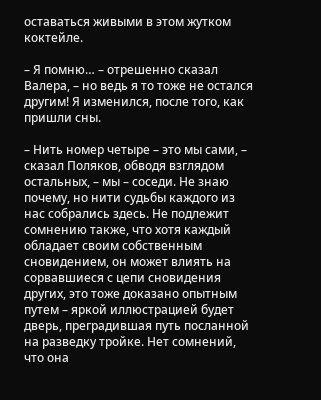оставаться живыми в этом жутком коктейле.

– Я помню… – отрешенно сказал Валера, – но ведь я то тоже не остался другим! Я изменился, после того, как пришли сны.

– Нить номер четыре – это мы сами, – сказал Поляков, обводя взглядом остальных, – мы – соседи. Не знаю почему, но нити судьбы каждого из нас собрались здесь. Не подлежит сомнению также, что хотя каждый обладает своим собственным сновидением, он может влиять на сорвавшиеся с цепи сновидения других, это тоже доказано опытным путем – яркой иллюстрацией будет дверь, преградившая путь посланной на разведку тройке. Нет сомнений, что она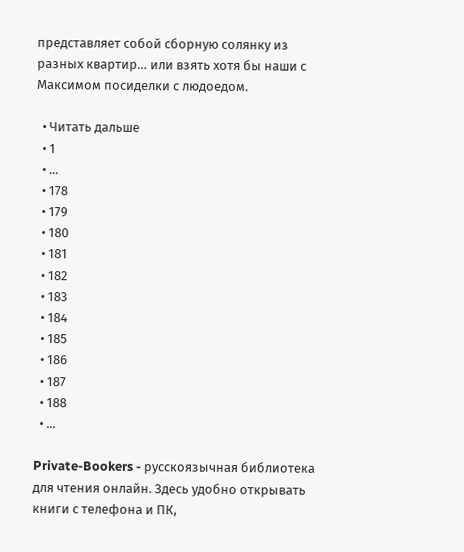представляет собой сборную солянку из разных квартир… или взять хотя бы наши с Максимом посиделки с людоедом.

  • Читать дальше
  • 1
  • ...
  • 178
  • 179
  • 180
  • 181
  • 182
  • 183
  • 184
  • 185
  • 186
  • 187
  • 188
  • ...

Private-Bookers - русскоязычная библиотека для чтения онлайн. Здесь удобно открывать книги с телефона и ПК,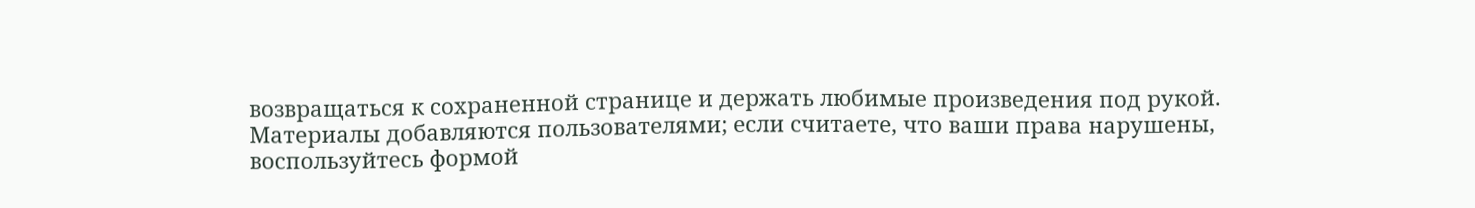возвращаться к сохраненной странице и держать любимые произведения под рукой. Материалы добавляются пользователями; если считаете, что ваши права нарушены, воспользуйтесь формой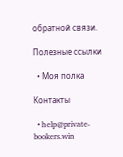обратной связи.

Полезные ссылки

  • Моя полка

Контакты

  • help@private-bookers.win